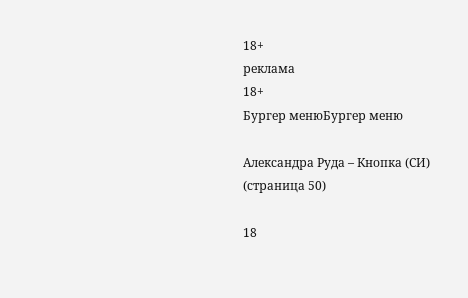18+
реклама
18+
Бургер менюБургер меню

Александра Руда – Кнопка (СИ) (страница 50)

18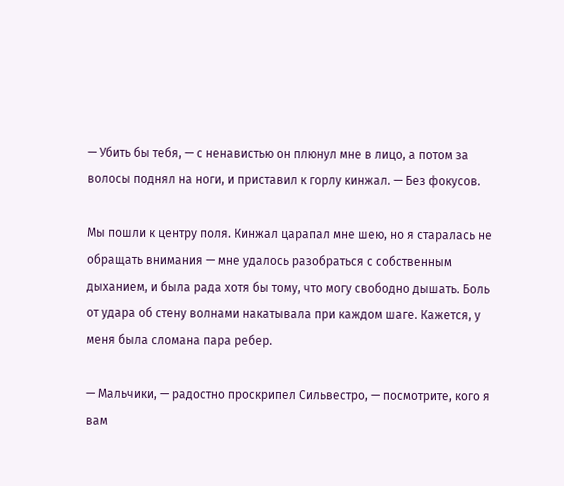— Убить бы тебя, — с ненавистью он плюнул мне в лицо, а потом за волосы поднял на ноги, и приставил к горлу кинжал. — Без фокусов.

Мы пошли к центру поля. Кинжал царапал мне шею, но я старалась не обращать внимания — мне удалось разобраться с собственным дыханием, и была рада хотя бы тому, что могу свободно дышать. Боль от удара об стену волнами накатывала при каждом шаге. Кажется, у меня была сломана пара ребер.

— Мальчики, — радостно проскрипел Сильвестро, — посмотрите, кого я вам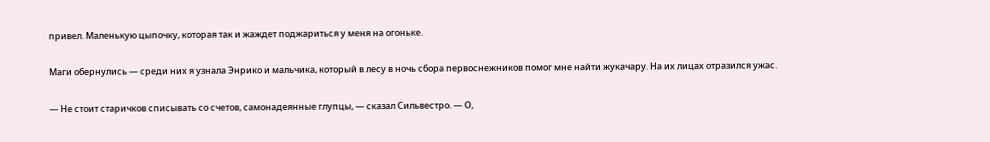привел. Маленькую цыпочку, которая так и жаждет поджариться у меня на огоньке.

Маги обернулись — среди них я узнала Энрико и мальчика, который в лесу в ночь сбора первоснежников помог мне найти жукачару. На их лицах отразился ужас.

— Не стоит старичков списывать со счетов, самонадеянные глупцы, — сказал Сильвестро. — О,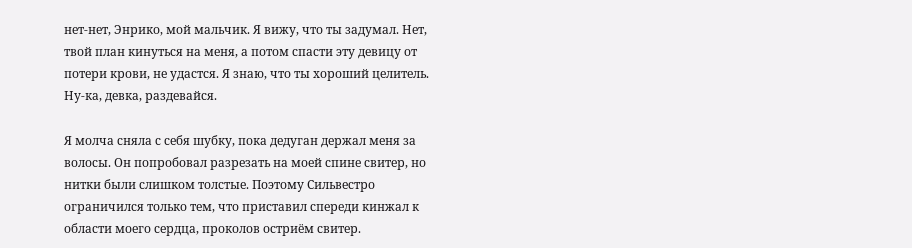нет-нет, Энрико, мой мальчик. Я вижу, что ты задумал. Нет, твой план кинуться на меня, а потом спасти эту девицу от потери крови, не удастся. Я знаю, что ты хороший целитель. Ну-ка, девка, раздевайся.

Я молча сняла с себя шубку, пока дедуган держал меня за волосы. Он попробовал разрезать на моей спине свитер, но нитки были слишком толстые. Поэтому Сильвестро ограничился только тем, что приставил спереди кинжал к области моего сердца, проколов остриём свитер.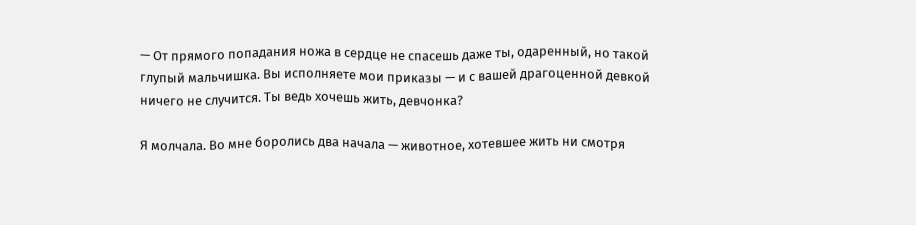— От прямого попадания ножа в сердце не спасешь даже ты, одаренный, но такой глупый мальчишка. Вы исполняете мои приказы — и с вашей драгоценной девкой ничего не случится. Ты ведь хочешь жить, девчонка?

Я молчала. Во мне боролись два начала — животное, хотевшее жить ни смотря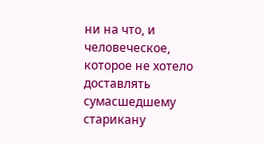ни на что, и человеческое, которое не хотело доставлять сумасшедшему старикану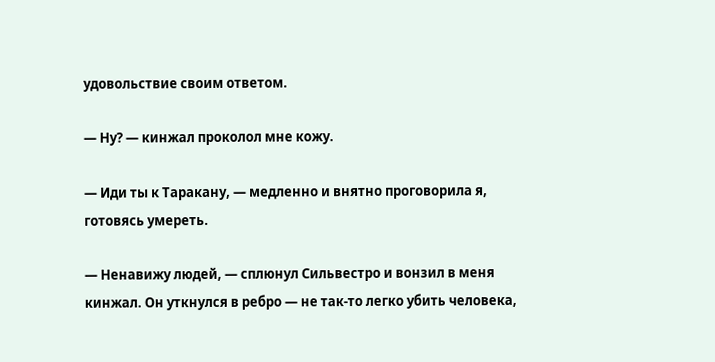удовольствие своим ответом.

— Ну? — кинжал проколол мне кожу.

— Иди ты к Таракану, — медленно и внятно проговорила я, готовясь умереть.

— Ненавижу людей, — сплюнул Сильвестро и вонзил в меня кинжал. Он уткнулся в ребро — не так-то легко убить человека,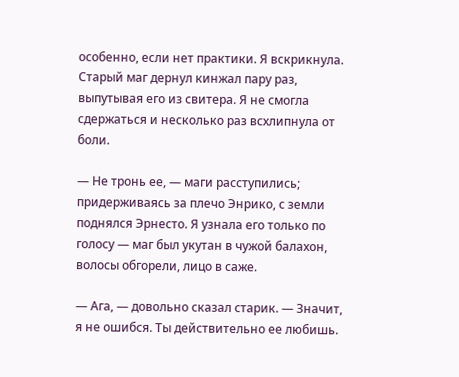особенно, если нет практики. Я вскрикнула. Старый маг дернул кинжал пару раз, выпутывая его из свитера. Я не смогла сдержаться и несколько раз всхлипнула от боли.

— Не тронь ее, — маги расступились; придерживаясь за плечо Энрико, с земли поднялся Эрнесто. Я узнала его только по голосу — маг был укутан в чужой балахон, волосы обгорели, лицо в саже.

— Ага, — довольно сказал старик. — Значит, я не ошибся. Ты действительно ее любишь.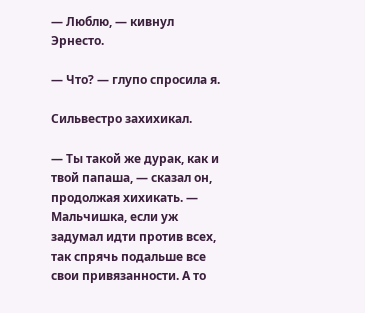— Люблю, — кивнул Эрнесто.

— Что? — глупо спросила я.

Сильвестро захихикал.

— Ты такой же дурак, как и твой папаша, — сказал он, продолжая хихикать. — Мальчишка, если уж задумал идти против всех, так спрячь подальше все свои привязанности. А то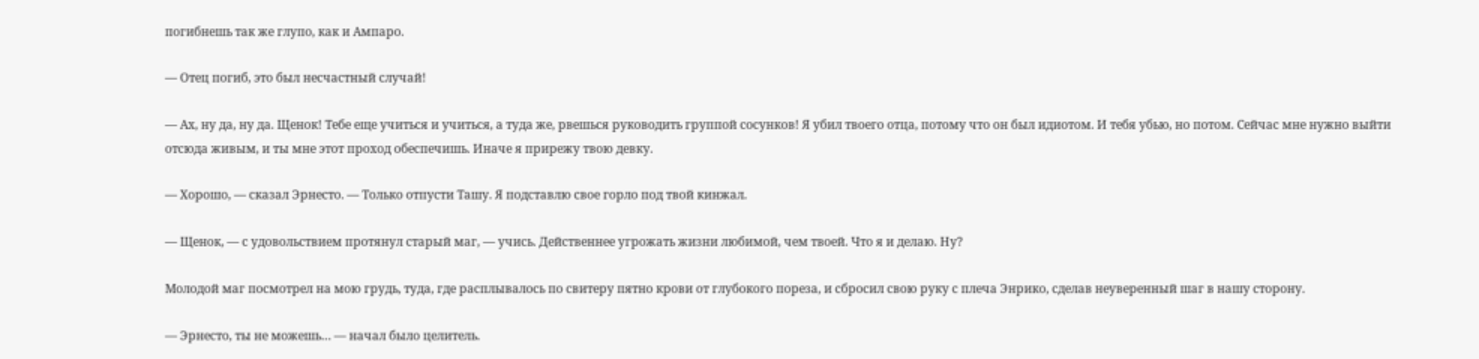погибнешь так же глупо, как и Ампаро.

— Отец погиб, это был несчастный случай!

— Ах, ну да, ну да. Щенок! Тебе еще учиться и учиться, а туда же, рвешься руководить группой сосунков! Я убил твоего отца, потому что он был идиотом. И тебя убью, но потом. Сейчас мне нужно выйти отсюда живым, и ты мне этот проход обеспечишь. Иначе я прирежу твою девку.

— Хорошо, — сказал Эрнесто. — Только отпусти Ташу. Я подставлю свое горло под твой кинжал.

— Щенок, — с удовольствием протянул старый маг, — учись. Действеннее угрожать жизни любимой, чем твоей. Что я и делаю. Ну?

Молодой маг посмотрел на мою грудь, туда, где расплывалось по свитеру пятно крови от глубокого пореза, и сбросил свою руку с плеча Энрико, сделав неуверенный шаг в нашу сторону.

— Эрнесто, ты не можешь… — начал было целитель.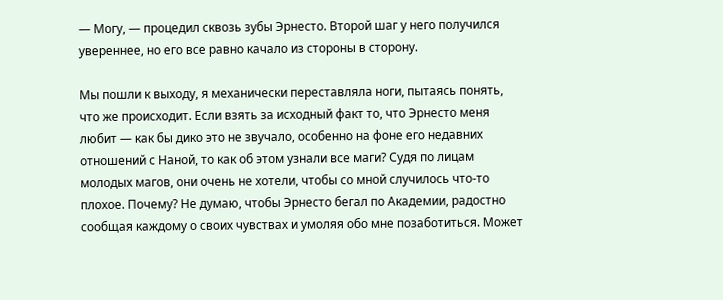— Могу, — процедил сквозь зубы Эрнесто. Второй шаг у него получился увереннее, но его все равно качало из стороны в сторону.

Мы пошли к выходу, я механически переставляла ноги, пытаясь понять, что же происходит. Если взять за исходный факт то, что Эрнесто меня любит — как бы дико это не звучало, особенно на фоне его недавних отношений с Наной, то как об этом узнали все маги? Судя по лицам молодых магов, они очень не хотели, чтобы со мной случилось что-то плохое. Почему? Не думаю, чтобы Эрнесто бегал по Академии, радостно сообщая каждому о своих чувствах и умоляя обо мне позаботиться. Может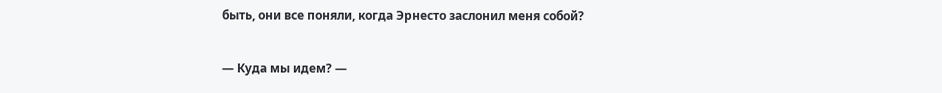быть, они все поняли, когда Эрнесто заслонил меня собой?

— Куда мы идем? —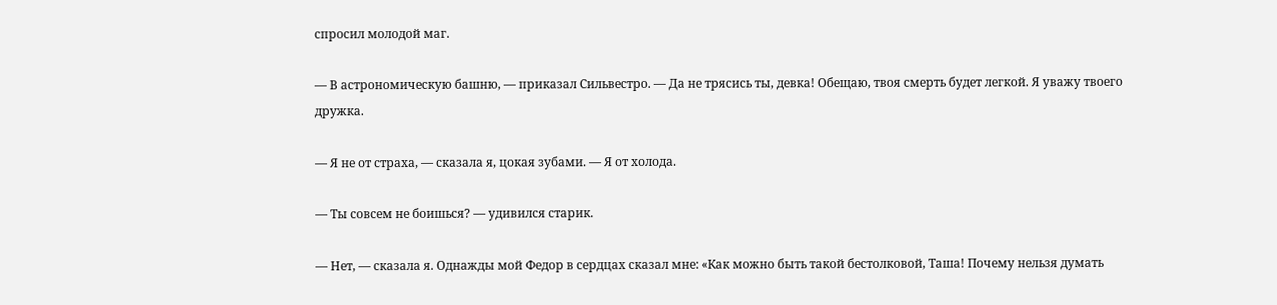спросил молодой маг.

— В астрономическую башню, — приказал Сильвестро. — Да не трясись ты, девка! Обещаю, твоя смерть будет легкой. Я уважу твоего дружка.

— Я не от страха, — сказала я, цокая зубами. — Я от холода.

— Ты совсем не боишься? — удивился старик.

— Нет, — сказала я. Однажды мой Федор в сердцах сказал мне: «Как можно быть такой бестолковой, Таша! Почему нельзя думать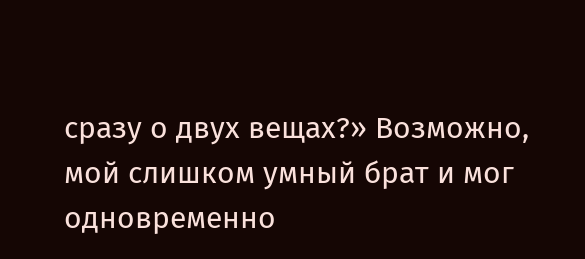сразу о двух вещах?» Возможно, мой слишком умный брат и мог одновременно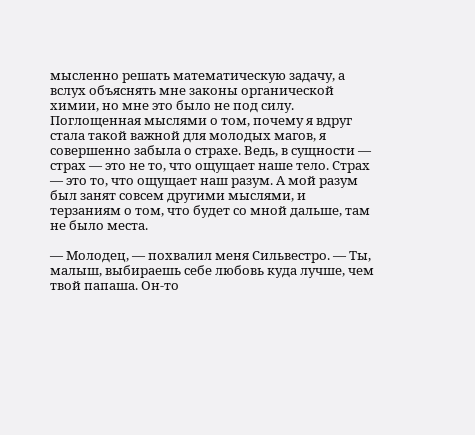мысленно решать математическую задачу, а вслух объяснять мне законы органической химии, но мне это было не под силу. Поглощенная мыслями о том, почему я вдруг стала такой важной для молодых магов, я совершенно забыла о страхе. Ведь, в сущности — страх — это не то, что ощущает наше тело. Страх — это то, что ощущает наш разум. А мой разум был занят совсем другими мыслями, и терзаниям о том, что будет со мной дальше, там не было места.

— Молодец, — похвалил меня Сильвестро. — Ты, малыш, выбираешь себе любовь куда лучше, чем твой папаша. Он-то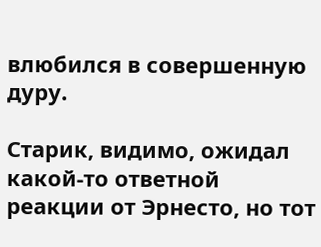влюбился в совершенную дуру.

Старик, видимо, ожидал какой-то ответной реакции от Эрнесто, но тот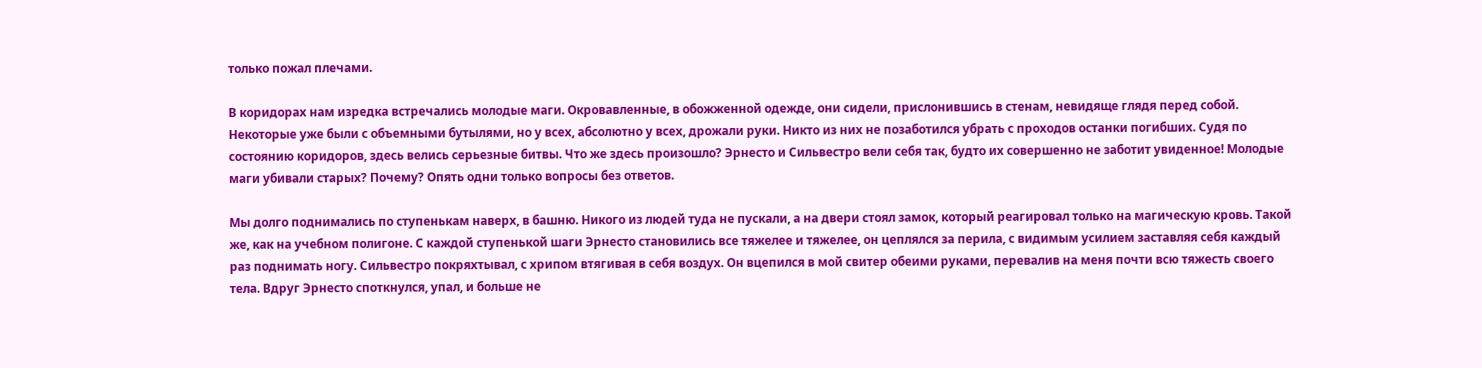только пожал плечами.

В коридорах нам изредка встречались молодые маги. Окровавленные, в обожженной одежде, они сидели, прислонившись в стенам, невидяще глядя перед собой. Некоторые уже были с объемными бутылями, но у всех, абсолютно у всех, дрожали руки. Никто из них не позаботился убрать с проходов останки погибших. Судя по состоянию коридоров, здесь велись серьезные битвы. Что же здесь произошло? Эрнесто и Сильвестро вели себя так, будто их совершенно не заботит увиденное! Молодые маги убивали старых? Почему? Опять одни только вопросы без ответов.

Мы долго поднимались по ступенькам наверх, в башню. Никого из людей туда не пускали, а на двери стоял замок, который реагировал только на магическую кровь. Такой же, как на учебном полигоне. С каждой ступенькой шаги Эрнесто становились все тяжелее и тяжелее, он цеплялся за перила, с видимым усилием заставляя себя каждый раз поднимать ногу. Сильвестро покряхтывал, с хрипом втягивая в себя воздух. Он вцепился в мой свитер обеими руками, перевалив на меня почти всю тяжесть своего тела. Вдруг Эрнесто споткнулся, упал, и больше не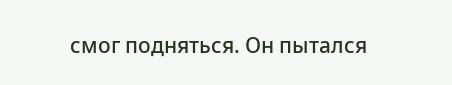смог подняться. Он пытался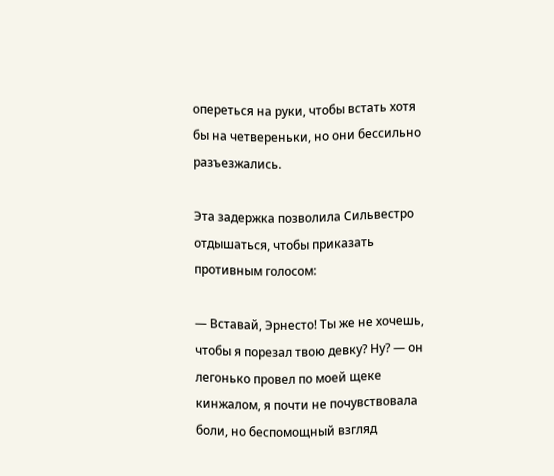опереться на руки, чтобы встать хотя бы на четвереньки, но они бессильно разъезжались.

Эта задержка позволила Сильвестро отдышаться, чтобы приказать противным голосом:

— Вставай, Эрнесто! Ты же не хочешь, чтобы я порезал твою девку? Ну? — он легонько провел по моей щеке кинжалом, я почти не почувствовала боли, но беспомощный взгляд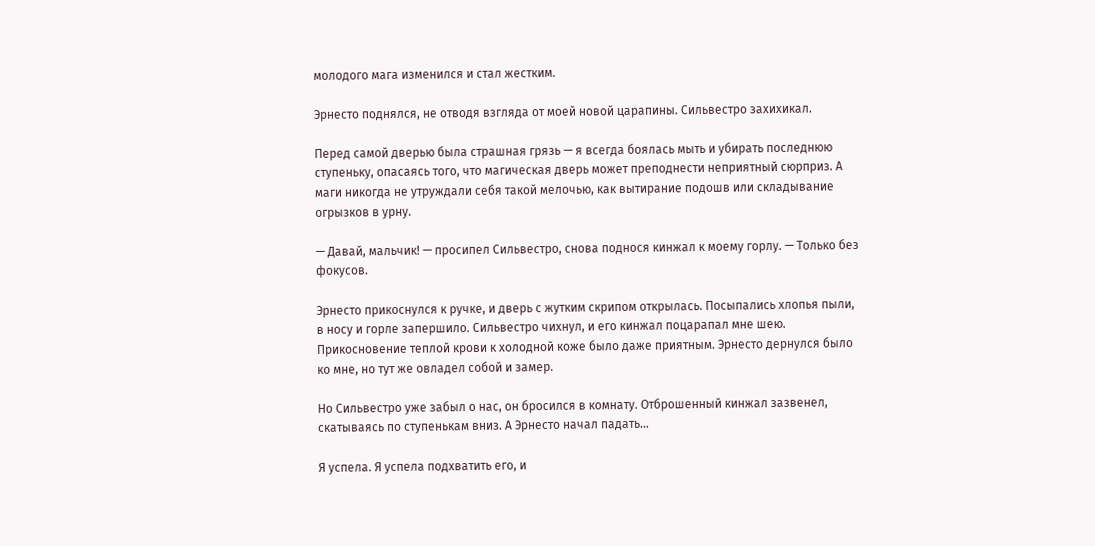молодого мага изменился и стал жестким.

Эрнесто поднялся, не отводя взгляда от моей новой царапины. Сильвестро захихикал.

Перед самой дверью была страшная грязь — я всегда боялась мыть и убирать последнюю ступеньку, опасаясь того, что магическая дверь может преподнести неприятный сюрприз. А маги никогда не утруждали себя такой мелочью, как вытирание подошв или складывание огрызков в урну.

— Давай, мальчик! — просипел Сильвестро, снова поднося кинжал к моему горлу. — Только без фокусов.

Эрнесто прикоснулся к ручке, и дверь с жутким скрипом открылась. Посыпались хлопья пыли, в носу и горле запершило. Сильвестро чихнул, и его кинжал поцарапал мне шею. Прикосновение теплой крови к холодной коже было даже приятным. Эрнесто дернулся было ко мне, но тут же овладел собой и замер.

Но Сильвестро уже забыл о нас, он бросился в комнату. Отброшенный кинжал зазвенел, скатываясь по ступенькам вниз. А Эрнесто начал падать…

Я успела. Я успела подхватить его, и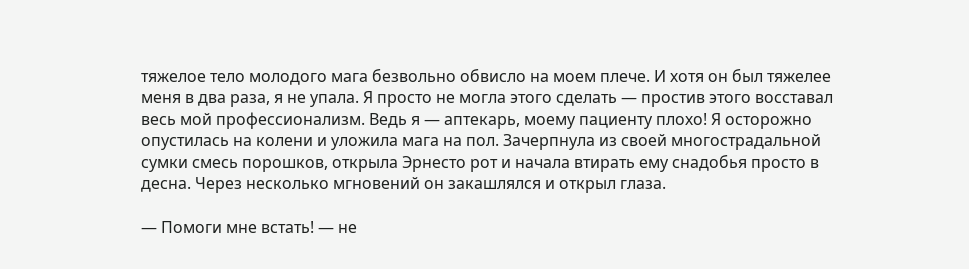тяжелое тело молодого мага безвольно обвисло на моем плече. И хотя он был тяжелее меня в два раза, я не упала. Я просто не могла этого сделать — простив этого восставал весь мой профессионализм. Ведь я — аптекарь, моему пациенту плохо! Я осторожно опустилась на колени и уложила мага на пол. Зачерпнула из своей многострадальной сумки смесь порошков, открыла Эрнесто рот и начала втирать ему снадобья просто в десна. Через несколько мгновений он закашлялся и открыл глаза.

— Помоги мне встать! — не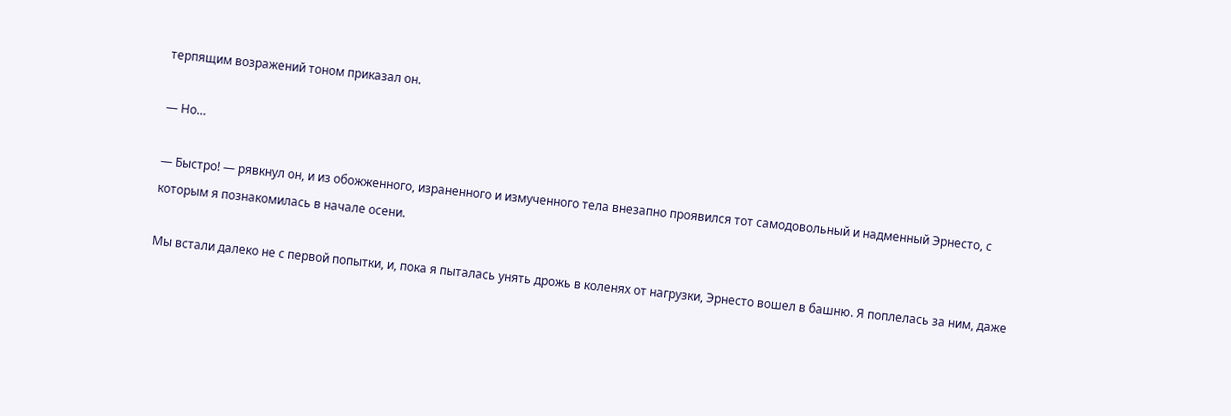терпящим возражений тоном приказал он.

— Но…

— Быстро! — рявкнул он, и из обожженного, израненного и измученного тела внезапно проявился тот самодовольный и надменный Эрнесто, с которым я познакомилась в начале осени.

Мы встали далеко не с первой попытки, и, пока я пыталась унять дрожь в коленях от нагрузки, Эрнесто вошел в башню. Я поплелась за ним, даже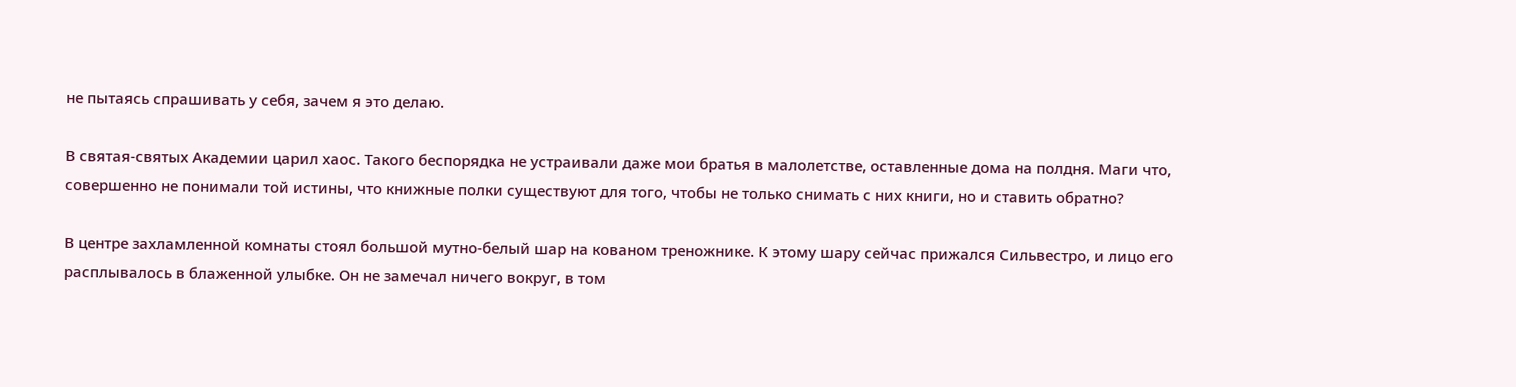не пытаясь спрашивать у себя, зачем я это делаю.

В святая-святых Академии царил хаос. Такого беспорядка не устраивали даже мои братья в малолетстве, оставленные дома на полдня. Маги что, совершенно не понимали той истины, что книжные полки существуют для того, чтобы не только снимать с них книги, но и ставить обратно?

В центре захламленной комнаты стоял большой мутно-белый шар на кованом треножнике. К этому шару сейчас прижался Сильвестро, и лицо его расплывалось в блаженной улыбке. Он не замечал ничего вокруг, в том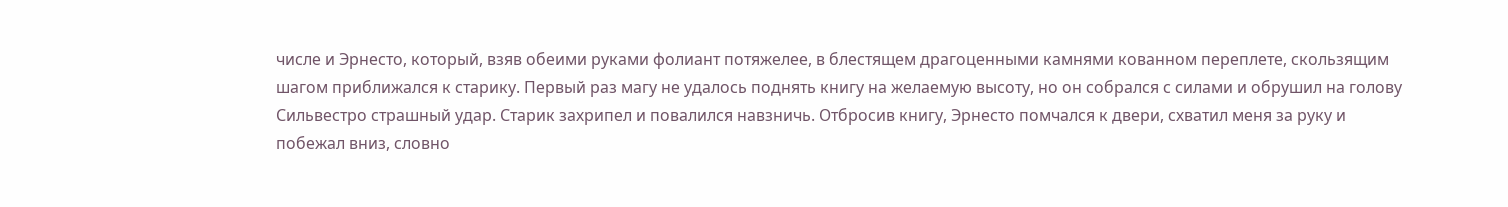числе и Эрнесто, который, взяв обеими руками фолиант потяжелее, в блестящем драгоценными камнями кованном переплете, скользящим шагом приближался к старику. Первый раз магу не удалось поднять книгу на желаемую высоту, но он собрался с силами и обрушил на голову Сильвестро страшный удар. Старик захрипел и повалился навзничь. Отбросив книгу, Эрнесто помчался к двери, схватил меня за руку и побежал вниз, словно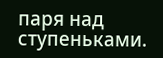паря над ступеньками.